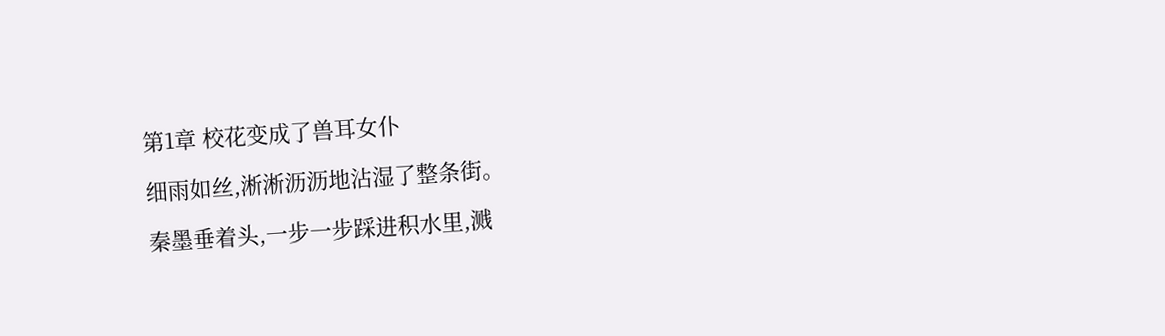第1章 校花变成了兽耳女仆

细雨如丝,淅淅沥沥地沾湿了整条街。

秦墨垂着头,一步一步踩进积水里,溅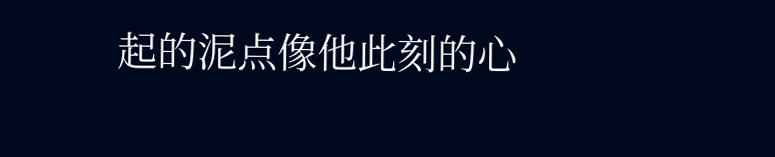起的泥点像他此刻的心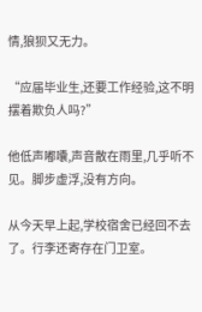情,狼狈又无力。

“应届毕业生,还要工作经验,这不明摆着欺负人吗?”

他低声嘟囔,声音散在雨里,几乎听不见。脚步虚浮,没有方向。

从今天早上起,学校宿舍已经回不去了。行李还寄存在门卫室。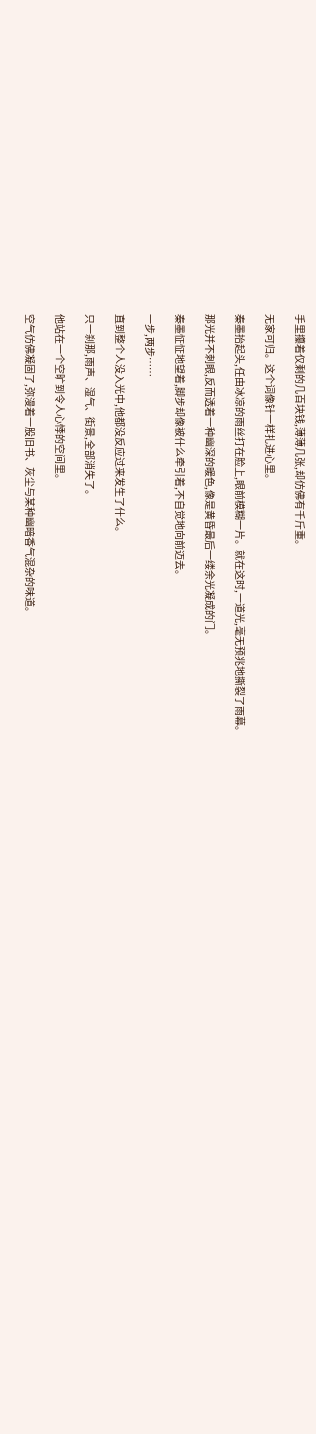手里攥着仅剩的几百块钱,薄薄几张,却仿佛有千斤重。

无家可归。这个词像针一样扎进心里。

秦墨抬起头,任由冰凉的雨丝打在脸上,眼前模糊一片。就在这时,一道光,毫无预兆地撕裂了雨幕。

那光并不刺眼,反而透着一种幽深的暖色,像是黄昏最后一缕余光凝成的门。

秦墨怔怔地望着,脚步却像被什么牵引着,不自觉地向前迈去。

一步,两步……

直到整个人没入光中,他都没反应过来发生了什么。

只一刹那,雨声、湿气、街景,全部消失了。

他站在一个空旷到令人心悸的空间里。

空气仿佛凝固了,弥漫着一股旧书、灰尘与某种幽暗香气混杂的味道。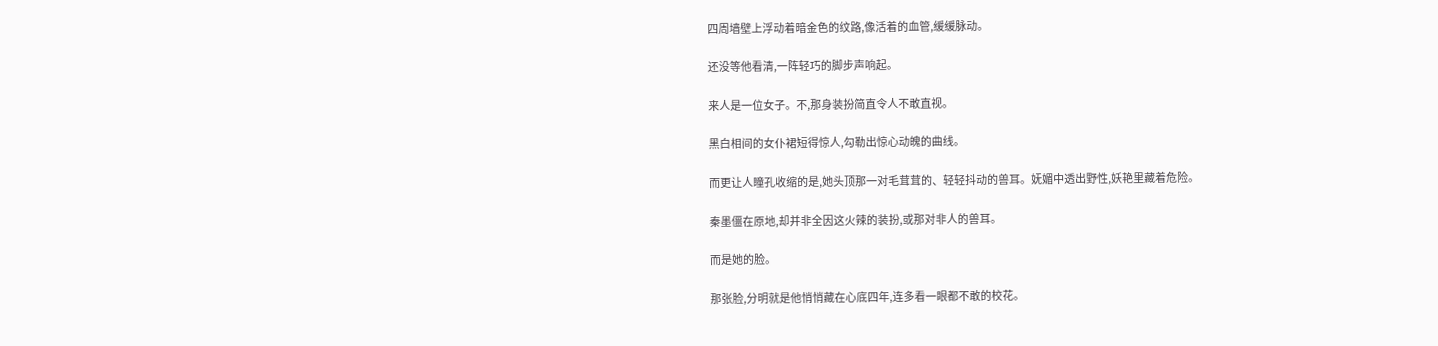四周墙壁上浮动着暗金色的纹路,像活着的血管,缓缓脉动。

还没等他看清,一阵轻巧的脚步声响起。

来人是一位女子。不,那身装扮简直令人不敢直视。

黑白相间的女仆裙短得惊人,勾勒出惊心动魄的曲线。

而更让人瞳孔收缩的是,她头顶那一对毛茸茸的、轻轻抖动的兽耳。妩媚中透出野性,妖艳里藏着危险。

秦墨僵在原地,却并非全因这火辣的装扮,或那对非人的兽耳。

而是她的脸。

那张脸,分明就是他悄悄藏在心底四年,连多看一眼都不敢的校花。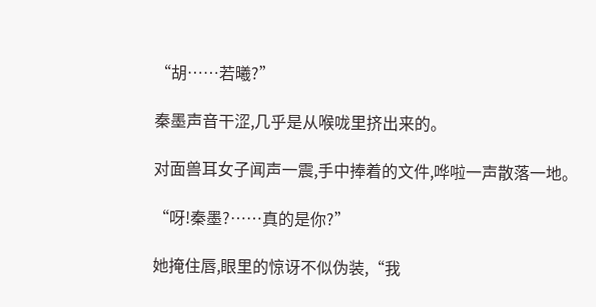“胡……若曦?”

秦墨声音干涩,几乎是从喉咙里挤出来的。

对面兽耳女子闻声一震,手中捧着的文件,哗啦一声散落一地。

“呀!秦墨?……真的是你?”

她掩住唇,眼里的惊讶不似伪装,“我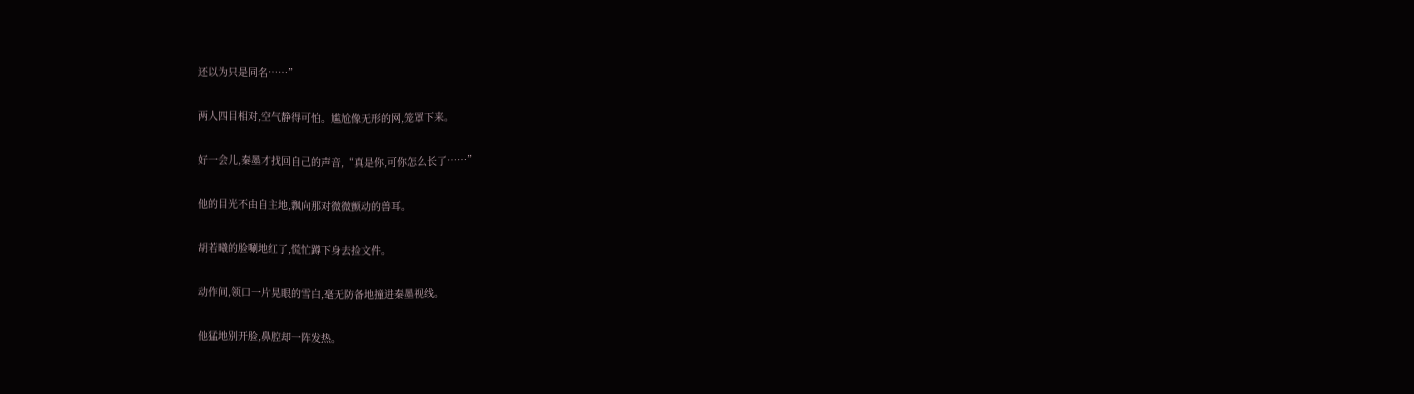还以为只是同名……”

两人四目相对,空气静得可怕。尴尬像无形的网,笼罩下来。

好一会儿,秦墨才找回自己的声音,“真是你,可你怎么长了……”

他的目光不由自主地,飘向那对微微颤动的兽耳。

胡若曦的脸唰地红了,慌忙蹲下身去捡文件。

动作间,领口一片晃眼的雪白,毫无防备地撞进秦墨视线。

他猛地别开脸,鼻腔却一阵发热。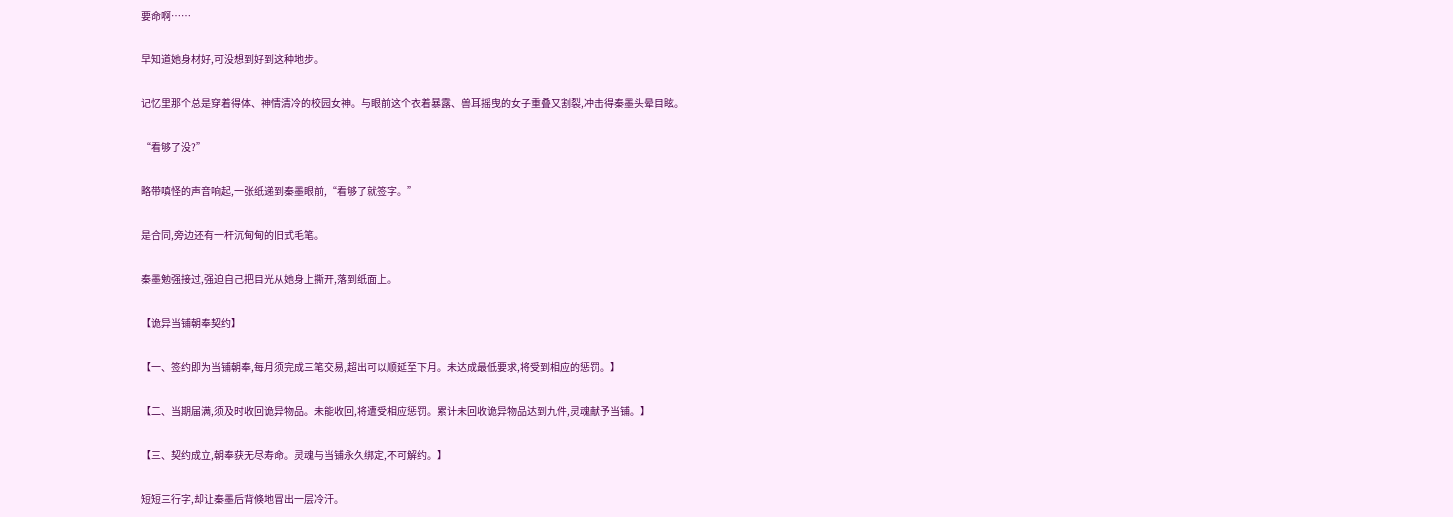要命啊……

早知道她身材好,可没想到好到这种地步。

记忆里那个总是穿着得体、神情清冷的校园女神。与眼前这个衣着暴露、兽耳摇曳的女子重叠又割裂,冲击得秦墨头晕目眩。

“看够了没?”

略带嗔怪的声音响起,一张纸递到秦墨眼前,“看够了就签字。”

是合同,旁边还有一杆沉甸甸的旧式毛笔。

秦墨勉强接过,强迫自己把目光从她身上撕开,落到纸面上。

【诡异当铺朝奉契约】

【一、签约即为当铺朝奉,每月须完成三笔交易,超出可以顺延至下月。未达成最低要求,将受到相应的惩罚。】

【二、当期届满,须及时收回诡异物品。未能收回,将遭受相应惩罚。累计未回收诡异物品达到九件,灵魂献予当铺。】

【三、契约成立,朝奉获无尽寿命。灵魂与当铺永久绑定,不可解约。】

短短三行字,却让秦墨后背倏地冒出一层冷汗。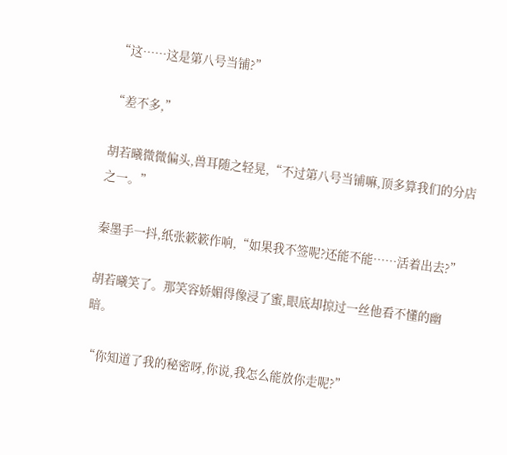“这……这是第八号当铺?”

“差不多,”

胡若曦微微偏头,兽耳随之轻晃,“不过第八号当铺嘛,顶多算我们的分店之一。”

秦墨手一抖,纸张簌簌作响,“如果我不签呢?还能不能……活着出去?”

胡若曦笑了。那笑容娇媚得像浸了蜜,眼底却掠过一丝他看不懂的幽暗。

“你知道了我的秘密呀,你说,我怎么能放你走呢?”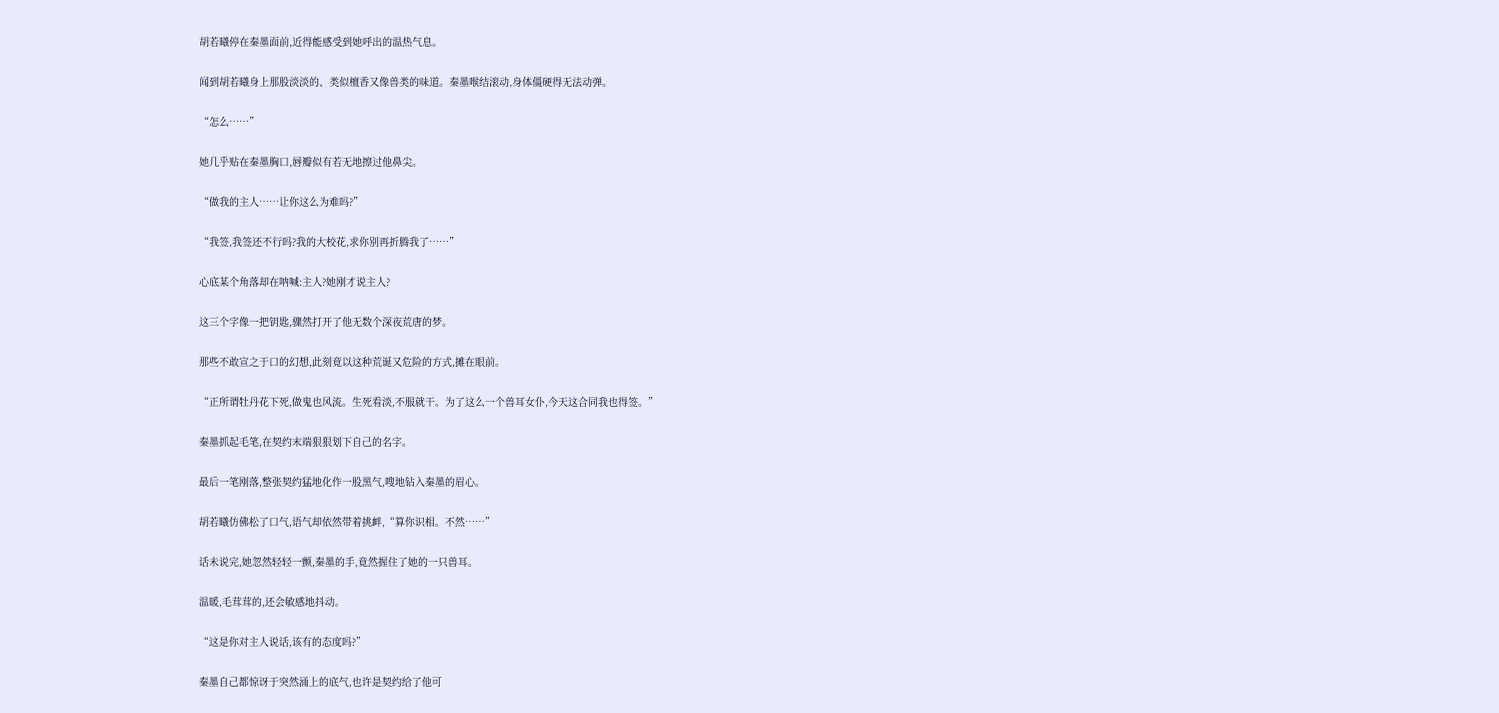胡若曦停在秦墨面前,近得能感受到她呼出的温热气息。

闻到胡若曦身上那股淡淡的、类似檀香又像兽类的味道。秦墨喉结滚动,身体僵硬得无法动弹。

“怎么……”

她几乎贴在秦墨胸口,唇瓣似有若无地擦过他鼻尖。

“做我的主人……让你这么为难吗?”

“我签,我签还不行吗?我的大校花,求你别再折腾我了……”

心底某个角落却在呐喊:主人?她刚才说主人?

这三个字像一把钥匙,骤然打开了他无数个深夜荒唐的梦。

那些不敢宣之于口的幻想,此刻竟以这种荒诞又危险的方式,摊在眼前。

“正所谓牡丹花下死,做鬼也风流。生死看淡,不服就干。为了这么一个兽耳女仆,今天这合同我也得签。”

秦墨抓起毛笔,在契约末端狠狠划下自己的名字。

最后一笔刚落,整张契约猛地化作一股黑气,嗖地钻入秦墨的眉心。

胡若曦仿佛松了口气,语气却依然带着挑衅,“算你识相。不然……”

话未说完,她忽然轻轻一颤,秦墨的手,竟然握住了她的一只兽耳。

温暖,毛茸茸的,还会敏感地抖动。

“这是你对主人说话,该有的态度吗?”

秦墨自己都惊讶于突然涌上的底气,也许是契约给了他可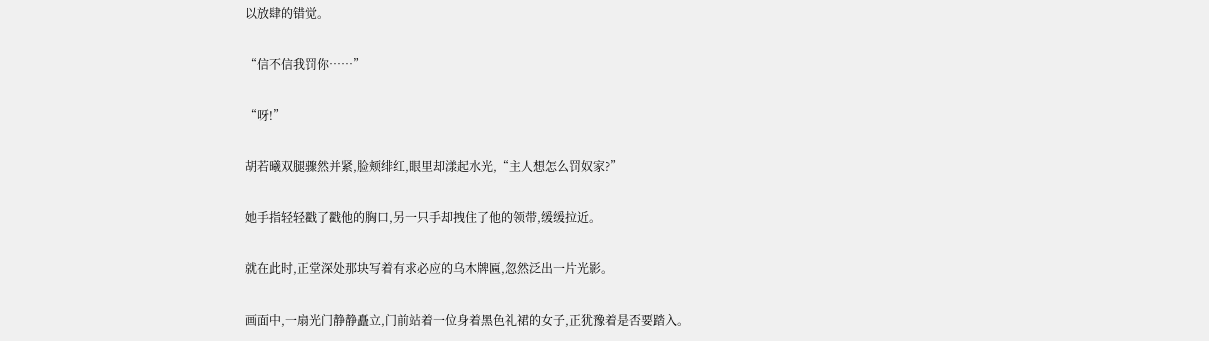以放肆的错觉。

“信不信我罚你……”

“呀!”

胡若曦双腿骤然并紧,脸颊绯红,眼里却漾起水光,“主人想怎么罚奴家?”

她手指轻轻戳了戳他的胸口,另一只手却拽住了他的领带,缓缓拉近。

就在此时,正堂深处那块写着有求必应的乌木牌匾,忽然泛出一片光影。

画面中,一扇光门静静矗立,门前站着一位身着黑色礼裙的女子,正犹豫着是否要踏入。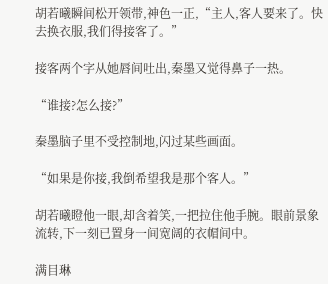胡若曦瞬间松开领带,神色一正,“主人,客人要来了。快去换衣服,我们得接客了。”

接客两个字从她唇间吐出,秦墨又觉得鼻子一热。

“谁接?怎么接?”

秦墨脑子里不受控制地,闪过某些画面。

“如果是你接,我倒希望我是那个客人。”

胡若曦瞪他一眼,却含着笑,一把拉住他手腕。眼前景象流转,下一刻已置身一间宽阔的衣帽间中。

满目琳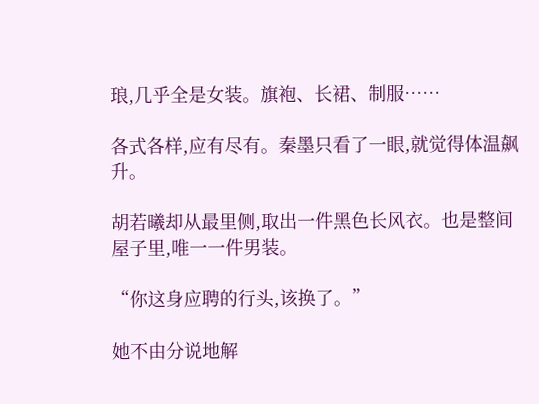琅,几乎全是女装。旗袍、长裙、制服……

各式各样,应有尽有。秦墨只看了一眼,就觉得体温飙升。

胡若曦却从最里侧,取出一件黑色长风衣。也是整间屋子里,唯一一件男装。

“你这身应聘的行头,该换了。”

她不由分说地解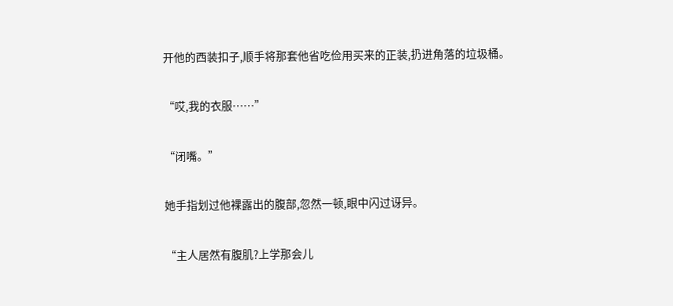开他的西装扣子,顺手将那套他省吃俭用买来的正装,扔进角落的垃圾桶。

“哎,我的衣服……”

“闭嘴。”

她手指划过他裸露出的腹部,忽然一顿,眼中闪过讶异。

“主人居然有腹肌?上学那会儿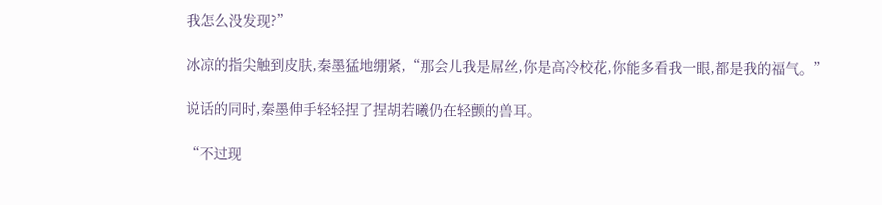我怎么没发现?”

冰凉的指尖触到皮肤,秦墨猛地绷紧,“那会儿我是屌丝,你是高冷校花,你能多看我一眼,都是我的福气。”

说话的同时,秦墨伸手轻轻捏了捏胡若曦仍在轻颤的兽耳。

“不过现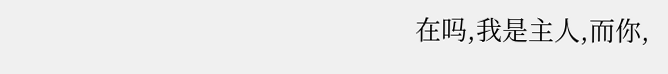在吗,我是主人,而你,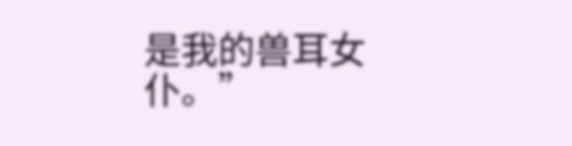是我的兽耳女仆。”